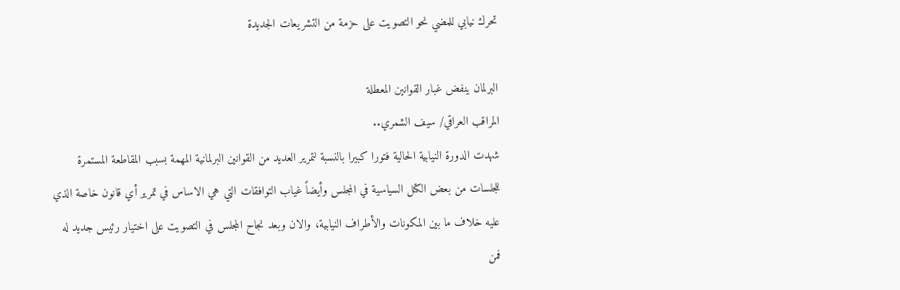تحرك نيابي للمضي نحو التصويت على حزمة من التشريعات الجديدة

البرلمان ينفض غبار القوانين المعطلة
المراقب العراقي/ سيف الشمري..
شهدت الدورة النيابية الحالية فتورا كبيرا بالنسبة لتمرير العديد من القوانين البرلمانية المهمة بسبب المقاطعة المستمرة للجلسات من بعض الكتل السياسية في المجلس وأيضاً غياب التوافقات التي هي الاساس في تمرير أي قانون خاصة الذي عليه خلاف ما بين المكونات والأطراف النيابية، والان وبعد نجاح المجلس في التصويت على اختيار رئيس جديد له فمن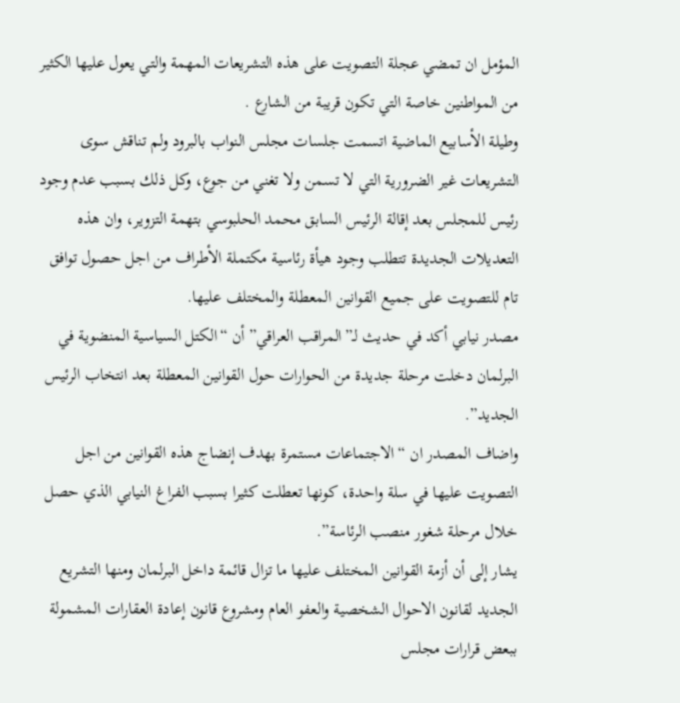المؤمل ان تمضي عجلة التصويت على هذه التشريعات المهمة والتي يعول عليها الكثير من المواطنين خاصة التي تكون قريبة من الشارع .
وطيلة الأسابيع الماضية اتسمت جلسات مجلس النواب بالبرود ولم تناقش سوى التشريعات غير الضرورية التي لا تسمن ولا تغني من جوع، وكل ذلك بسبب عدم وجود رئيس للمجلس بعد إقالة الرئيس السابق محمد الحلبوسي بتهمة التزوير، وان هذه التعديلات الجديدة تتطلب وجود هيأة رئاسية مكتملة الأطراف من اجل حصول توافق تام للتصويت على جميع القوانين المعطلة والمختلف عليها.
مصدر نيابي أكد في حديث لـ”المراقب العراقي” أن “الكتل السياسية المنضوية في البرلمان دخلت مرحلة جديدة من الحوارات حول القوانين المعطلة بعد انتخاب الرئيس الجديد”.
واضاف المصدر ان “الاجتماعات مستمرة بهدف إنضاج هذه القوانين من اجل التصويت عليها في سلة واحدة، كونها تعطلت كثيرا بسبب الفراغ النيابي الذي حصل خلال مرحلة شغور منصب الرئاسة”.
يشار إلى أن أزمة القوانين المختلف عليها ما تزال قائمة داخل البرلمان ومنها التشريع الجديد لقانون الاحوال الشخصية والعفو العام ومشروع قانون إعادة العقارات المشمولة ببعض قرارات مجلس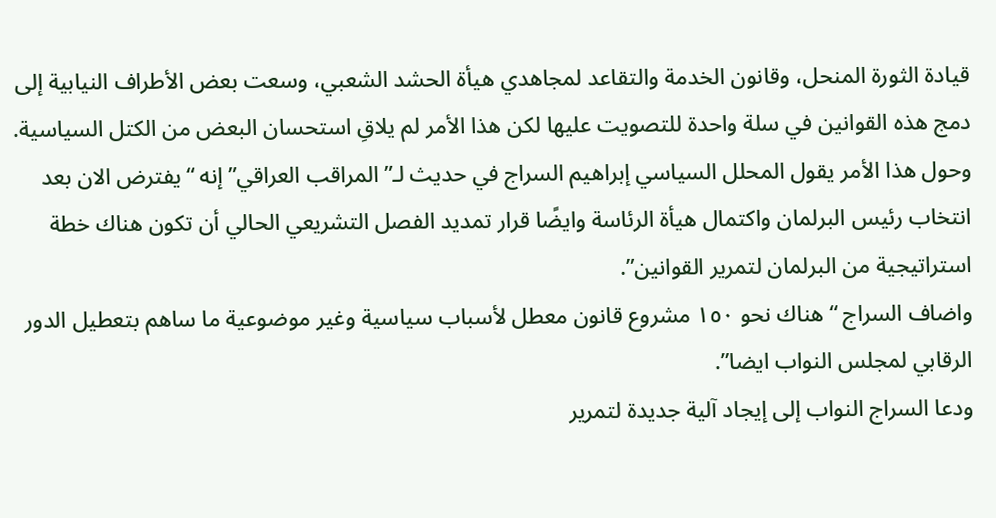قيادة الثورة المنحل، وقانون الخدمة والتقاعد لمجاهدي هيأة الحشد الشعبي، وسعت بعض الأطراف النيابية إلى دمج هذه القوانين في سلة واحدة للتصويت عليها لكن هذا الأمر لم يلاقِ استحسان البعض من الكتل السياسية.
وحول هذا الأمر يقول المحلل السياسي إبراهيم السراج في حديث لـ”المراقب العراقي” إنه “يفترض الان بعد انتخاب رئيس البرلمان واكتمال هيأة الرئاسة وايضًا قرار تمديد الفصل التشريعي الحالي أن تكون هناك خطة استراتيجية من البرلمان لتمرير القوانين”.
واضاف السراج “هناك نحو ١٥٠ مشروع قانون معطل لأسباب سياسية وغير موضوعية ما ساهم بتعطيل الدور الرقابي لمجلس النواب ايضا”.
ودعا السراج النواب إلى إيجاد آلية جديدة لتمرير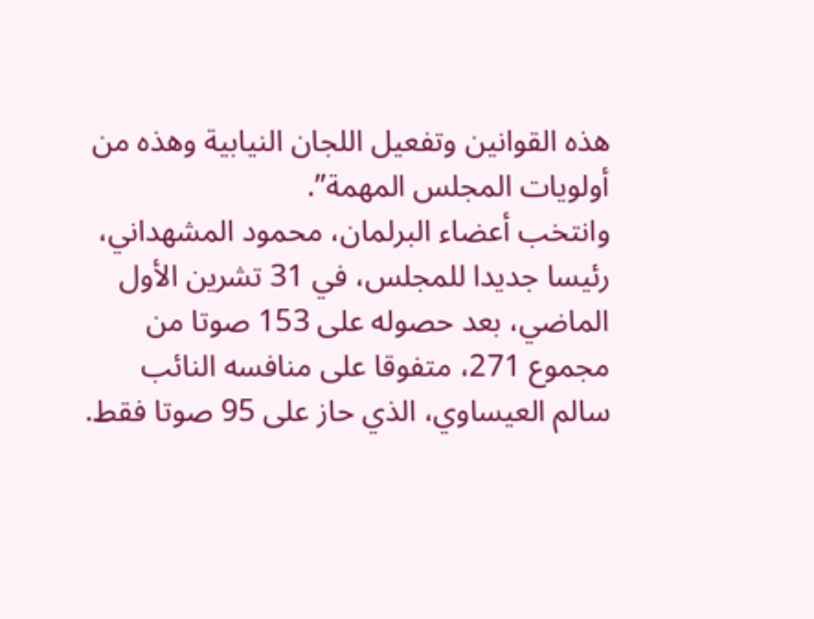هذه القوانين وتفعيل اللجان النيابية وهذه من أولويات المجلس المهمة”.
وانتخب أعضاء البرلمان، محمود المشهداني، رئيسا جديدا للمجلس، في 31 تشرين الأول الماضي، بعد حصوله على 153 صوتا من مجموع 271، متفوقا على منافسه النائب سالم العيساوي، الذي حاز على 95 صوتا فقط.